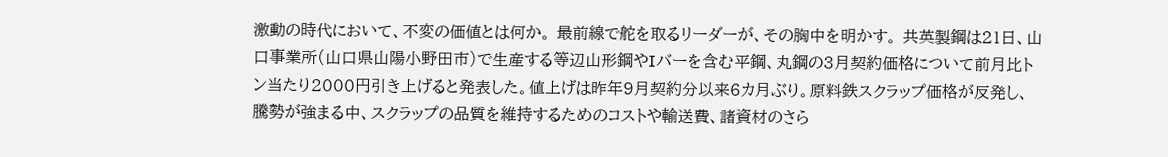激動の時代において、不変の価値とは何か。 最前線で舵を取るリーダーが、その胸中を明かす。 共英製鋼は21日、山口事業所(山口県山陽小野田市)で生産する等辺山形鋼やIバーを含む平鋼、丸鋼の3月契約価格について前月比トン当たり2000円引き上げると発表した。値上げは昨年9月契約分以来6カ月ぶり。原料鉄スクラップ価格が反発し、騰勢が強まる中、スクラップの品質を維持するためのコストや輸送費、諸資材のさら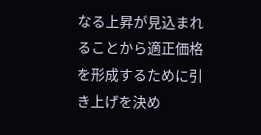なる上昇が見込まれることから適正価格を形成するために引き上げを決め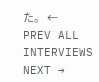た。 ← PREV ALL INTERVIEWS NEXT →